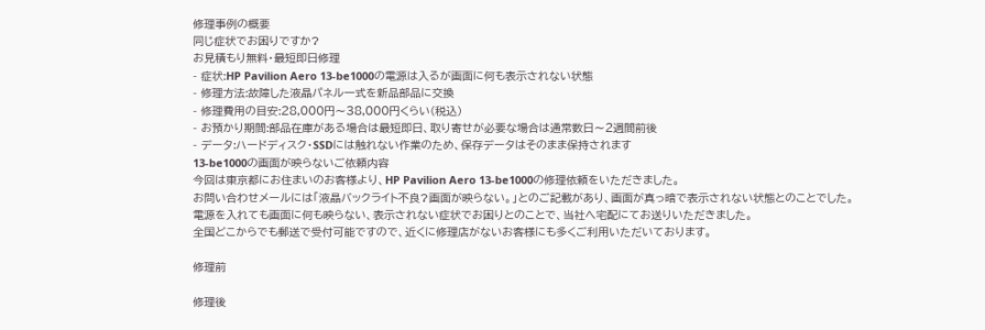修理事例の概要
同じ症状でお困りですか?
お見積もり無料・最短即日修理
- 症状:HP Pavilion Aero 13-be1000の電源は入るが画面に何も表示されない状態
- 修理方法:故障した液晶パネル一式を新品部品に交換
- 修理費用の目安:28,000円〜38,000円くらい(税込)
- お預かり期間:部品在庫がある場合は最短即日、取り寄せが必要な場合は通常数日〜2週間前後
- データ:ハードディスク・SSDには触れない作業のため、保存データはそのまま保持されます
13-be1000の画面が映らないご依頼内容
今回は東京都にお住まいのお客様より、HP Pavilion Aero 13-be1000の修理依頼をいただきました。
お問い合わせメールには「液晶バックライト不良?画面が映らない。」とのご記載があり、画面が真っ暗で表示されない状態とのことでした。
電源を入れても画面に何も映らない、表示されない症状でお困りとのことで、当社へ宅配にてお送りいただきました。
全国どこからでも郵送で受付可能ですので、近くに修理店がないお客様にも多くご利用いただいております。

修理前

修理後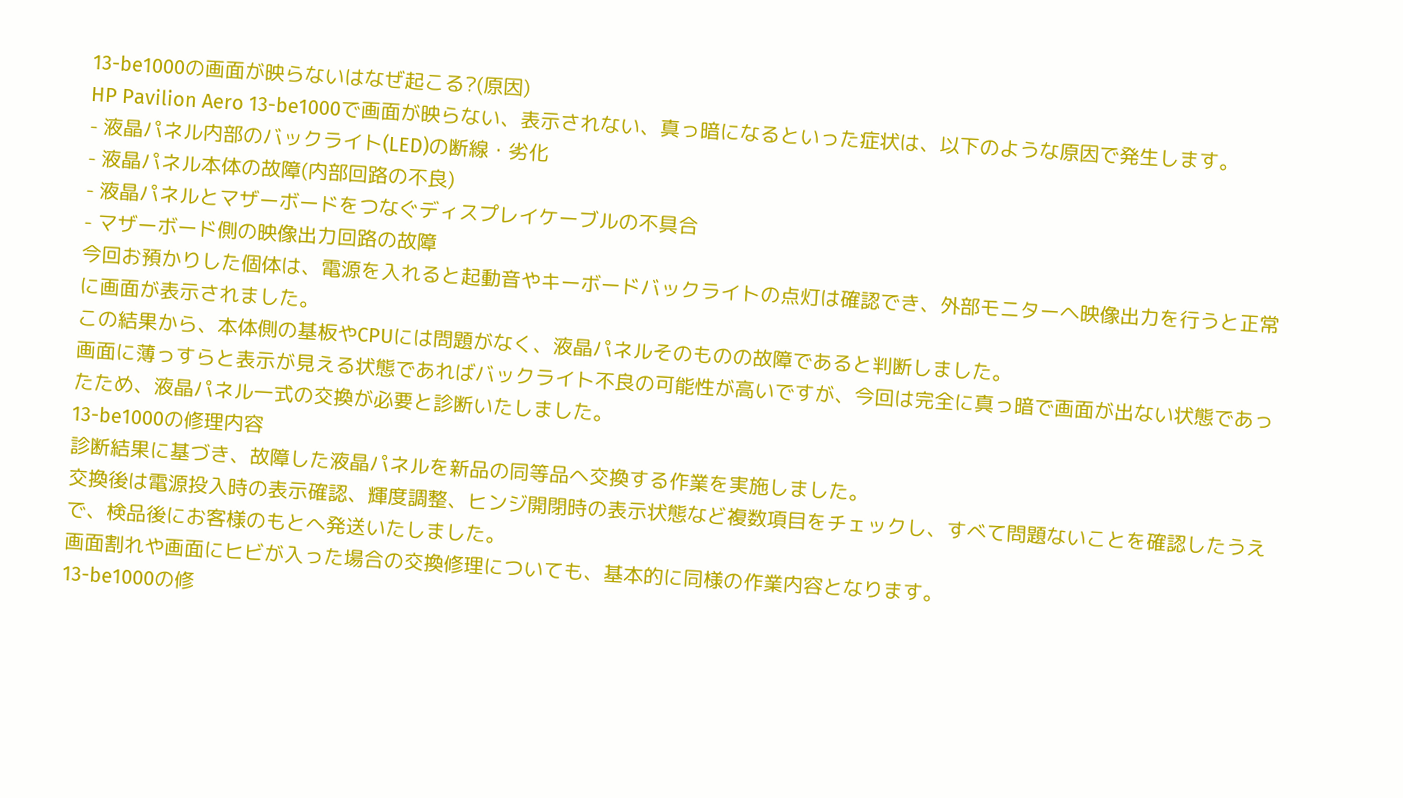13-be1000の画面が映らないはなぜ起こる?(原因)
HP Pavilion Aero 13-be1000で画面が映らない、表示されない、真っ暗になるといった症状は、以下のような原因で発生します。
- 液晶パネル内部のバックライト(LED)の断線・劣化
- 液晶パネル本体の故障(内部回路の不良)
- 液晶パネルとマザーボードをつなぐディスプレイケーブルの不具合
- マザーボード側の映像出力回路の故障
今回お預かりした個体は、電源を入れると起動音やキーボードバックライトの点灯は確認でき、外部モニターへ映像出力を行うと正常に画面が表示されました。
この結果から、本体側の基板やCPUには問題がなく、液晶パネルそのものの故障であると判断しました。
画面に薄っすらと表示が見える状態であればバックライト不良の可能性が高いですが、今回は完全に真っ暗で画面が出ない状態であったため、液晶パネル一式の交換が必要と診断いたしました。
13-be1000の修理内容
診断結果に基づき、故障した液晶パネルを新品の同等品へ交換する作業を実施しました。
交換後は電源投入時の表示確認、輝度調整、ヒンジ開閉時の表示状態など複数項目をチェックし、すべて問題ないことを確認したうえで、検品後にお客様のもとへ発送いたしました。
画面割れや画面にヒビが入った場合の交換修理についても、基本的に同様の作業内容となります。
13-be1000の修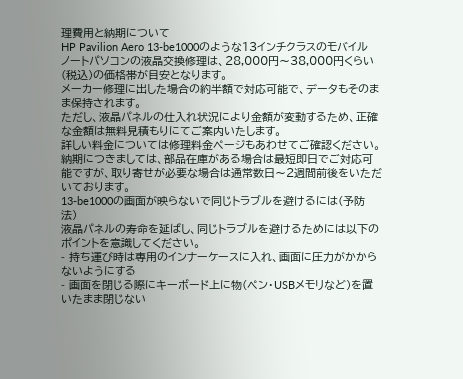理費用と納期について
HP Pavilion Aero 13-be1000のような13インチクラスのモバイルノートパソコンの液晶交換修理は、28,000円〜38,000円くらい(税込)の価格帯が目安となります。
メーカー修理に出した場合の約半額で対応可能で、データもそのまま保持されます。
ただし、液晶パネルの仕入れ状況により金額が変動するため、正確な金額は無料見積もりにてご案内いたします。
詳しい料金については修理料金ページもあわせてご確認ください。
納期につきましては、部品在庫がある場合は最短即日でご対応可能ですが、取り寄せが必要な場合は通常数日〜2週間前後をいただいております。
13-be1000の画面が映らないで同じトラブルを避けるには(予防法)
液晶パネルの寿命を延ばし、同じトラブルを避けるためには以下のポイントを意識してください。
- 持ち運び時は専用のインナーケースに入れ、画面に圧力がかからないようにする
- 画面を閉じる際にキーボード上に物(ペン・USBメモリなど)を置いたまま閉じない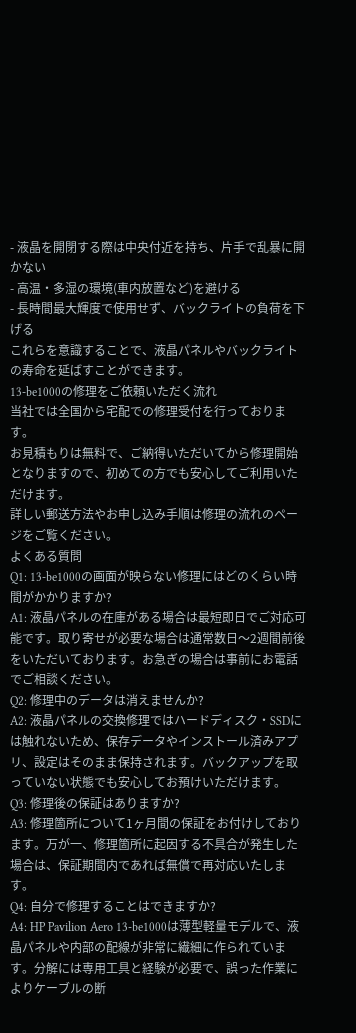- 液晶を開閉する際は中央付近を持ち、片手で乱暴に開かない
- 高温・多湿の環境(車内放置など)を避ける
- 長時間最大輝度で使用せず、バックライトの負荷を下げる
これらを意識することで、液晶パネルやバックライトの寿命を延ばすことができます。
13-be1000の修理をご依頼いただく流れ
当社では全国から宅配での修理受付を行っております。
お見積もりは無料で、ご納得いただいてから修理開始となりますので、初めての方でも安心してご利用いただけます。
詳しい郵送方法やお申し込み手順は修理の流れのページをご覧ください。
よくある質問
Q1: 13-be1000の画面が映らない修理にはどのくらい時間がかかりますか?
A1: 液晶パネルの在庫がある場合は最短即日でご対応可能です。取り寄せが必要な場合は通常数日〜2週間前後をいただいております。お急ぎの場合は事前にお電話でご相談ください。
Q2: 修理中のデータは消えませんか?
A2: 液晶パネルの交換修理ではハードディスク・SSDには触れないため、保存データやインストール済みアプリ、設定はそのまま保持されます。バックアップを取っていない状態でも安心してお預けいただけます。
Q3: 修理後の保証はありますか?
A3: 修理箇所について1ヶ月間の保証をお付けしております。万が一、修理箇所に起因する不具合が発生した場合は、保証期間内であれば無償で再対応いたします。
Q4: 自分で修理することはできますか?
A4: HP Pavilion Aero 13-be1000は薄型軽量モデルで、液晶パネルや内部の配線が非常に繊細に作られています。分解には専用工具と経験が必要で、誤った作業によりケーブルの断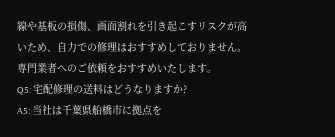線や基板の損傷、画面割れを引き起こすリスクが高いため、自力での修理はおすすめしておりません。専門業者へのご依頼をおすすめいたします。
Q5: 宅配修理の送料はどうなりますか?
A5: 当社は千葉県船橋市に拠点を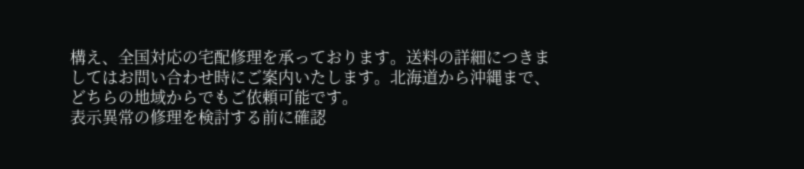構え、全国対応の宅配修理を承っております。送料の詳細につきましてはお問い合わせ時にご案内いたします。北海道から沖縄まで、どちらの地域からでもご依頼可能です。
表示異常の修理を検討する前に確認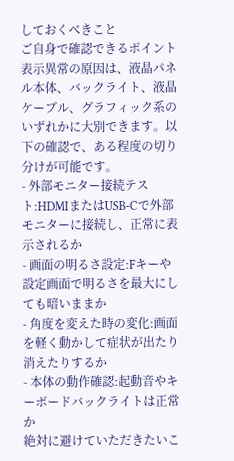しておくべきこと
ご自身で確認できるポイント
表示異常の原因は、液晶パネル本体、バックライト、液晶ケーブル、グラフィック系のいずれかに大別できます。以下の確認で、ある程度の切り分けが可能です。
- 外部モニター接続テスト:HDMIまたはUSB-Cで外部モニターに接続し、正常に表示されるか
- 画面の明るさ設定:Fキーや設定画面で明るさを最大にしても暗いままか
- 角度を変えた時の変化:画面を軽く動かして症状が出たり消えたりするか
- 本体の動作確認:起動音やキーボードバックライトは正常か
絶対に避けていただきたいこ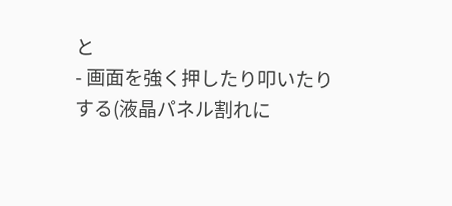と
- 画面を強く押したり叩いたりする(液晶パネル割れに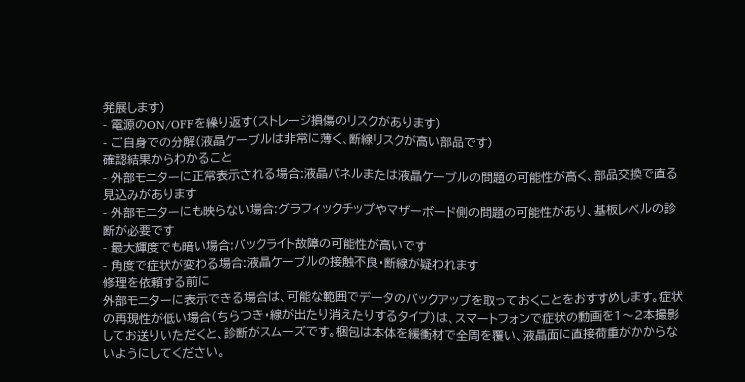発展します)
- 電源のON/OFFを繰り返す(ストレージ損傷のリスクがあります)
- ご自身での分解(液晶ケーブルは非常に薄く、断線リスクが高い部品です)
確認結果からわかること
- 外部モニターに正常表示される場合:液晶パネルまたは液晶ケーブルの問題の可能性が高く、部品交換で直る見込みがあります
- 外部モニターにも映らない場合:グラフィックチップやマザーボード側の問題の可能性があり、基板レベルの診断が必要です
- 最大輝度でも暗い場合:バックライト故障の可能性が高いです
- 角度で症状が変わる場合:液晶ケーブルの接触不良・断線が疑われます
修理を依頼する前に
外部モニターに表示できる場合は、可能な範囲でデータのバックアップを取っておくことをおすすめします。症状の再現性が低い場合(ちらつき・線が出たり消えたりするタイプ)は、スマートフォンで症状の動画を1〜2本撮影してお送りいただくと、診断がスムーズです。梱包は本体を緩衝材で全周を覆い、液晶面に直接荷重がかからないようにしてください。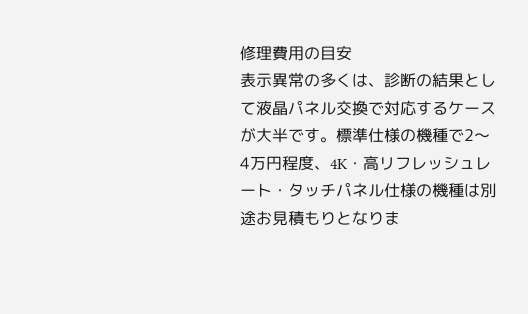修理費用の目安
表示異常の多くは、診断の結果として液晶パネル交換で対応するケースが大半です。標準仕様の機種で2〜4万円程度、4K・高リフレッシュレート・タッチパネル仕様の機種は別途お見積もりとなりま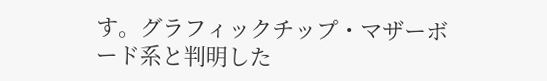す。グラフィックチップ・マザーボード系と判明した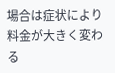場合は症状により料金が大きく変わる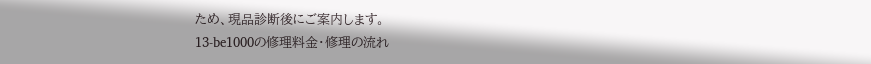ため、現品診断後にご案内します。
13-be1000の修理料金・修理の流れ